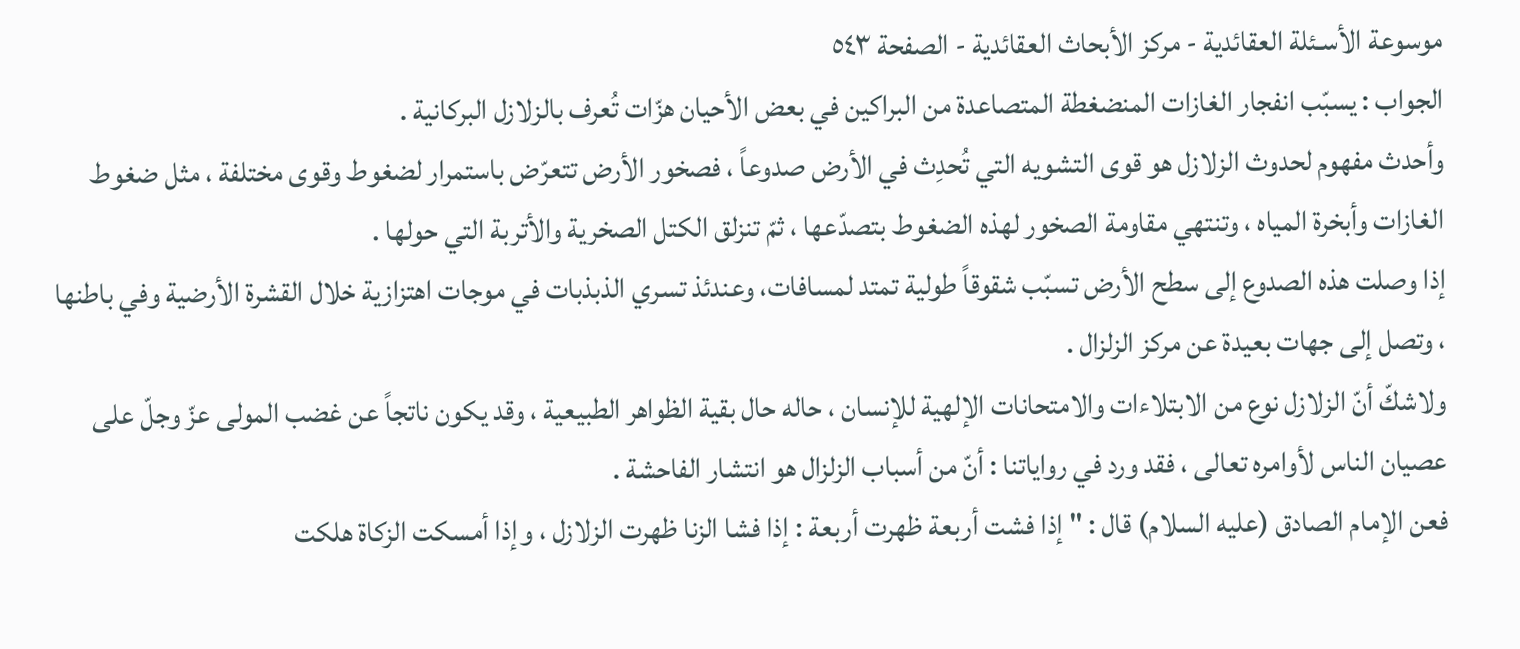موسوعة الأسـئلة العقائدية - مركز الأبحاث العقائدية - الصفحة ٥٤٣
الجواب : يسبّب انفجار الغازات المنضغطة المتصاعدة من البراكين في بعض الأحيان هزّات تُعرف بالزلازل البركانية .
وأحدث مفهوم لحدوث الزلازل هو قوى التشويه التي تُحدِث في الأرض صدوعاً ، فصخور الأرض تتعرّض باستمرار لضغوط وقوى مختلفة ، مثل ضغوط الغازات وأبخرة المياه ، وتنتهي مقاومة الصخور لهذه الضغوط بتصدّعها ، ثمّ تنزلق الكتل الصخرية والأتربة التي حولها .
إذا وصلت هذه الصدوع إلى سطح الأرض تسبّب شقوقاً طولية تمتد لمسافات، وعندئذ تسري الذبذبات في موجات اهتزازية خلال القشرة الأرضية وفي باطنها ، وتصل إلى جهات بعيدة عن مركز الزلزال .
ولاشكّ أنّ الزلازل نوع من الابتلاءات والامتحانات الإلهية للإنسان ، حاله حال بقية الظواهر الطبيعية ، وقد يكون ناتجاً عن غضب المولى عزّ وجلّ على عصيان الناس لأوامره تعالى ، فقد ورد في رواياتنا : أنّ من أسباب الزلزال هو انتشار الفاحشة .
فعن الإمام الصادق (عليه السلام) قال : " إذا فشت أربعة ظهرت أربعة : إذا فشا الزنا ظهرت الزلازل ، وإذا أمسكت الزكاة هلكت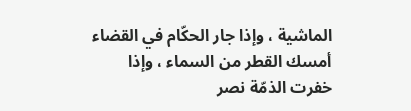الماشية ، وإذا جار الحكّام في القضاء أمسك القطر من السماء ، وإذا خفرت الذمّة نصر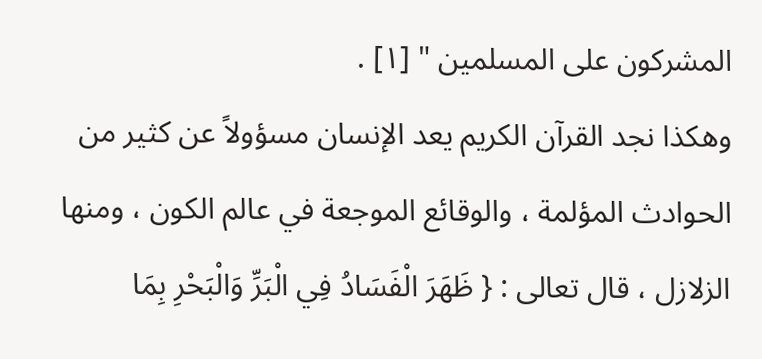المشركون على المسلمين " [١] .
وهكذا نجد القرآن الكريم يعد الإنسان مسؤولاً عن كثير من الحوادث المؤلمة ، والوقائع الموجعة في عالم الكون ، ومنها الزلازل ، قال تعالى : { ظَهَرَ الْفَسَادُ فِي الْبَرِّ وَالْبَحْرِ بِمَا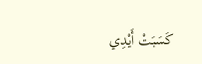كَسَبَتْ أَيْدِي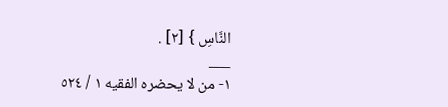النَّاسِ } [٢] .
___
١- من لا يحضره الفقيه ١ / ٥٢٤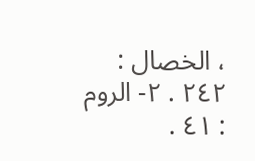، الخصال : ٢٤٢ . ٢- الروم : ٤١ .